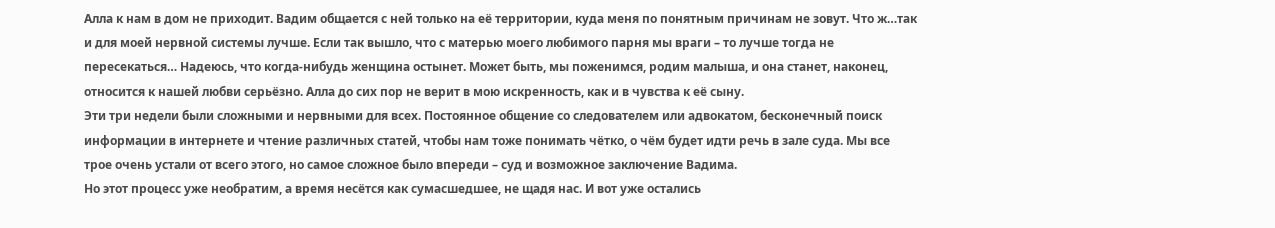Алла к нам в дом не приходит. Вадим общается с ней только на её территории, куда меня по понятным причинам не зовут. Что ж…так и для моей нервной системы лучше. Если так вышло, что с матерью моего любимого парня мы враги – то лучше тогда не пересекаться… Надеюсь, что когда-нибудь женщина остынет. Может быть, мы поженимся, родим малыша, и она станет, наконец, относится к нашей любви серьёзно. Алла до сих пор не верит в мою искренность, как и в чувства к её сыну.
Эти три недели были сложными и нервными для всех. Постоянное общение со следователем или адвокатом, бесконечный поиск информации в интернете и чтение различных статей, чтобы нам тоже понимать чётко, о чём будет идти речь в зале суда. Мы все трое очень устали от всего этого, но самое сложное было впереди – суд и возможное заключение Вадима.
Но этот процесс уже необратим, а время несётся как сумасшедшее, не щадя нас. И вот уже остались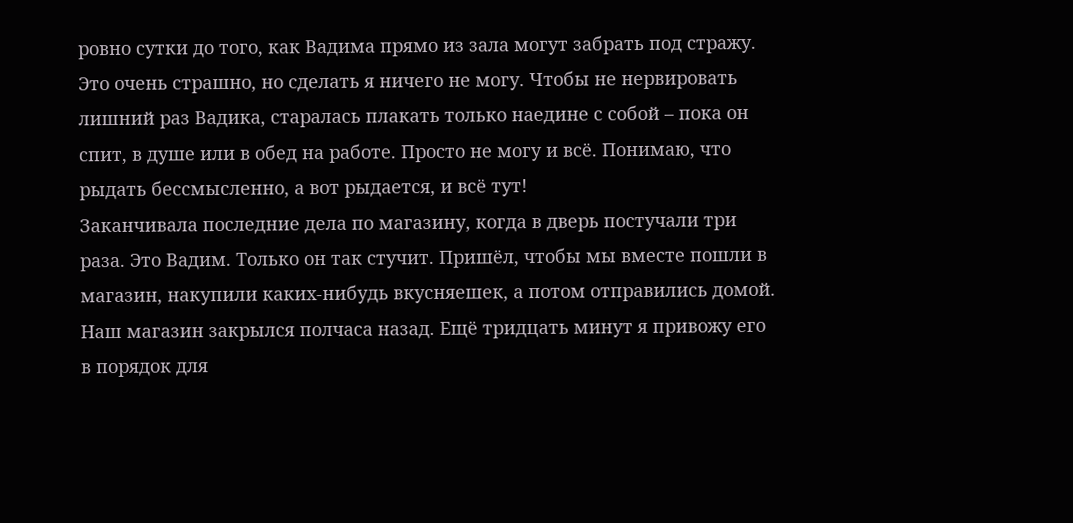ровно сутки до того, как Вадима прямо из зала могут забрать под стражу. Это очень страшно, но сделать я ничего не могу. Чтобы не нервировать лишний раз Вадика, старалась плакать только наедине с собой – пока он спит, в душе или в обед на работе. Просто не могу и всё. Понимаю, что рыдать бессмысленно, а вот рыдается, и всё тут!
Заканчивала последние дела по магазину, когда в дверь постучали три раза. Это Вадим. Только он так стучит. Пришёл, чтобы мы вместе пошли в магазин, накупили каких-нибудь вкусняешек, а потом отправились домой. Наш магазин закрылся полчаса назад. Ещё тридцать минут я привожу его в порядок для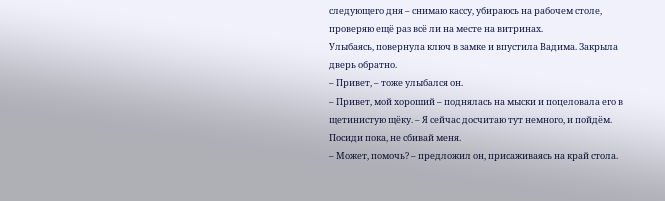следующего дня – снимаю кассу, убираюсь на рабочем столе, проверяю ещё раз всё ли на месте на витринах.
Улыбаясь, повернула ключ в замке и впустила Вадима. Закрыла дверь обратно.
– Привет, – тоже улыбался он.
– Привет, мой хороший – поднялась на мыски и поцеловала его в щетинистую щёку. – Я сейчас досчитаю тут немного, и пойдём. Посиди пока, не сбивай меня.
– Может, помочь? – предложил он, присаживаясь на край стола.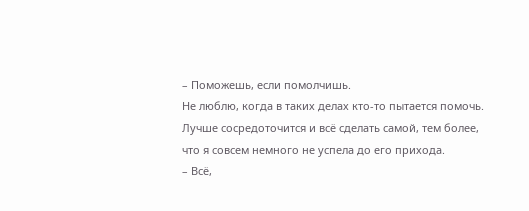– Поможешь, если помолчишь.
Не люблю, когда в таких делах кто-то пытается помочь. Лучше сосредоточится и всё сделать самой, тем более, что я совсем немного не успела до его прихода.
– Всё,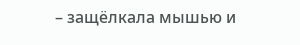– защёлкала мышью и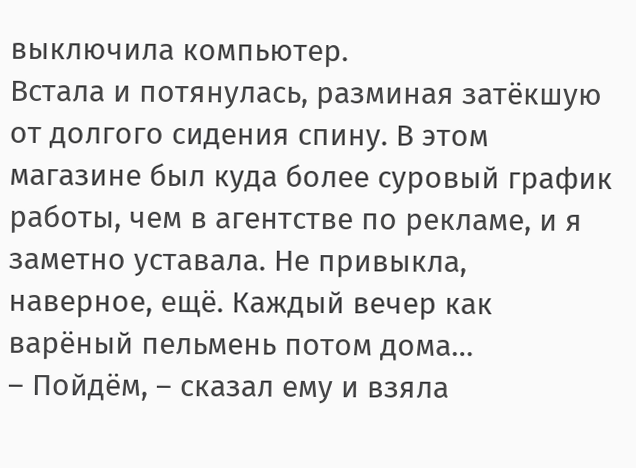выключила компьютер.
Встала и потянулась, разминая затёкшую от долгого сидения спину. В этом магазине был куда более суровый график работы, чем в агентстве по рекламе, и я заметно уставала. Не привыкла, наверное, ещё. Каждый вечер как варёный пельмень потом дома…
– Пойдём, – сказал ему и взяла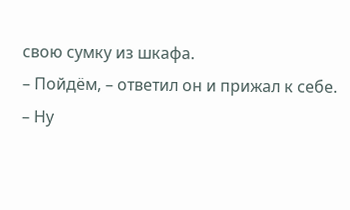свою сумку из шкафа.
– Пойдём, – ответил он и прижал к себе.
– Ну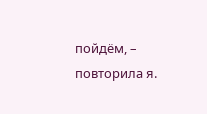пойдём, – повторила я.